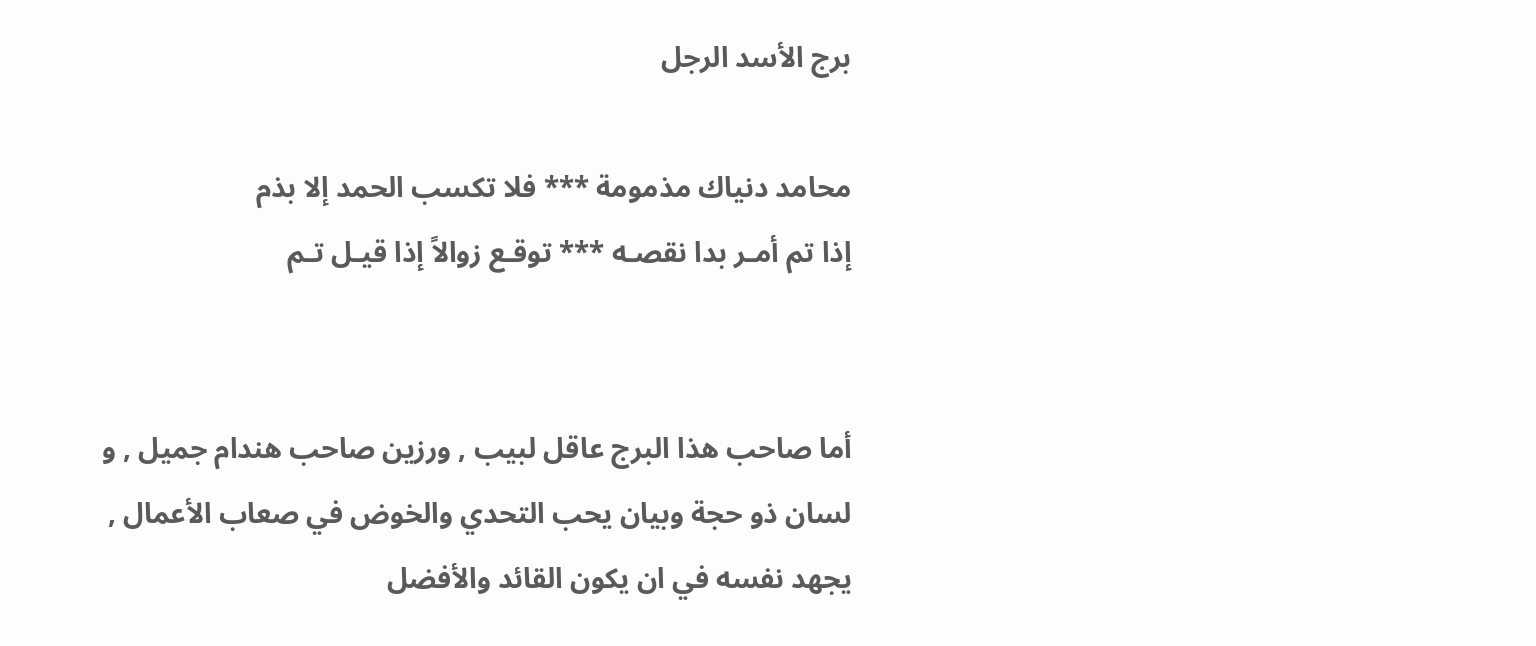برج الأسد الرجل

محامد دنياك مذمومة *** فلا تكسب الحمد إلا بذم
إذا تم أمـر بدا نقصـه *** توقـع زوالاً إذا قيـل تـم


أما صاحب هذا البرج عاقل لبيب , ورزين صاحب هندام جميل , و
لسان ذو حجة وبيان يحب التحدي والخوض في صعاب الأعمال ,
يجهد نفسه في ان يكون القائد والأفضل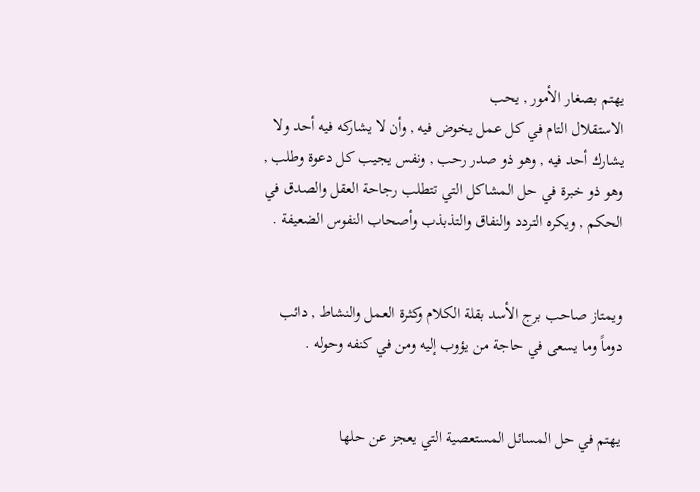يهتم بصغار الأمور , يحب
الاستقلال التام في كل عمل يخوض فيه , وأن لا يشاركه فيه أحد ولا
يشارك أحد فيه , وهو ذو صدر رحب , ونفس يجيب كل دعوة وطلب ,
وهو ذو خبرة في حل المشاكل التي تتطلب رجاحة العقل والصدق في
الحكم , ويكره التردد والنفاق والتذبذب وأصحاب النفوس الضعيفة .


ويمتاز صاحب برج الأسد بقلة الكلام وكثرة العمل والنشاط , دائب
دوماً وما يسعى في حاجة من يؤوب إليه ومن في كنفه وحوله .


يهتم في حل المسائل المستعصية التي يعجز عن حلها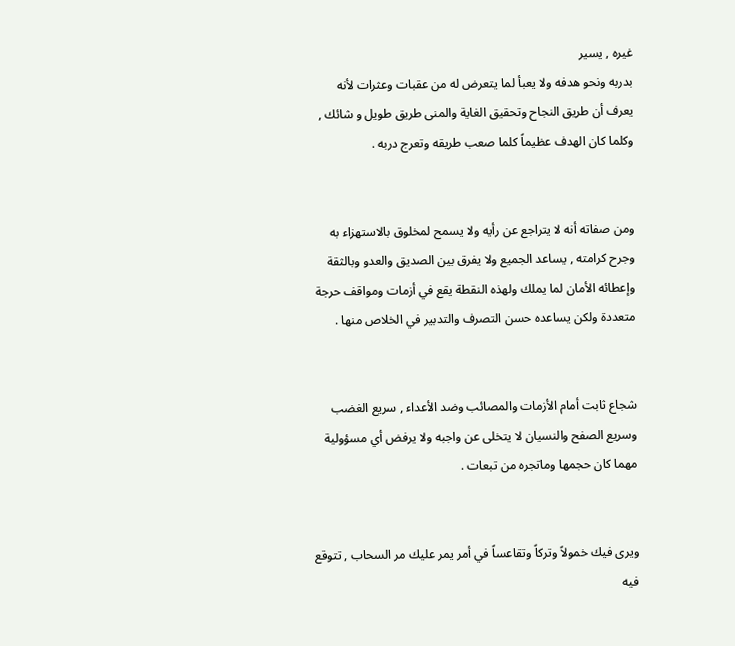غيره , يسير
بدربه ونحو هدفه ولا يعبأ لما يتعرض له من عقبات وعثرات لأنه
يعرف أن طريق النجاح وتحقيق الغاية والمنى طريق طويل و شائك ,
وكلما كان الهدف عظيماً كلما صعب طريقه وتعرج دربه .


ومن صفاته أنه لا يتراجع عن رأيه ولا يسمح لمخلوق بالاستهزاء به
وجرح كرامته , يساعد الجميع ولا يفرق بين الصديق والعدو وبالثقة
وإعطائه الأمان لما يملك ولهذه النقطة يقع في أزمات ومواقف حرجة
متعددة ولكن يساعده حسن التصرف والتدبير في الخلاص منها .


شجاع ثابت أمام الأزمات والمصائب وضد الأعداء , سريع الغضب
وسريع الصفح والنسيان لا يتخلى عن واجبه ولا يرفض أي مسؤولية
مهما كان حجمها وماتجره من تبعات .


ويرى فيك خمولاً وتركاً وتقاعساً في أمر يمر عليك مر السحاب , تتوقع
فيه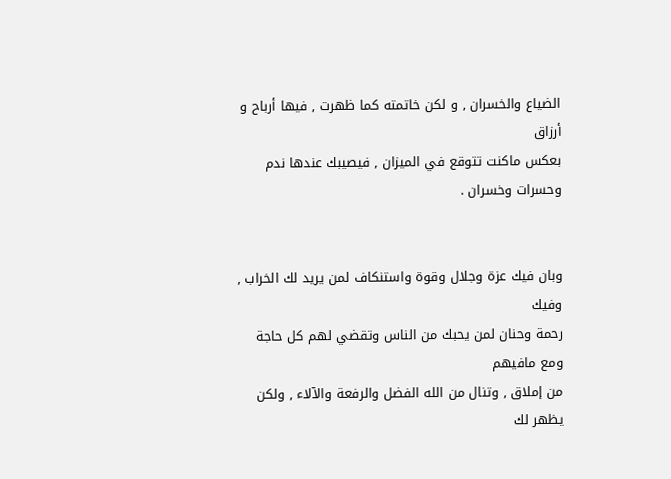الضياع والخسران , و لكن خاتمته كما ظهرت , فيها أرباح و أرزاق
بعكس ماكنت تتوقع في الميزان , فيصيبك عندها ندم وحسرات وخسران .


وبان فيك عزة وجلال وقوة واستنكاف لمن يريد لك الخراب , وفيك
رحمة وحنان لمن يحبك من الناس وتقضي لهم كل حاجة ومع مافيهم
من إملاق , وتنال من الله الفضل والرفعة والآلاء , ولكن يظهر لك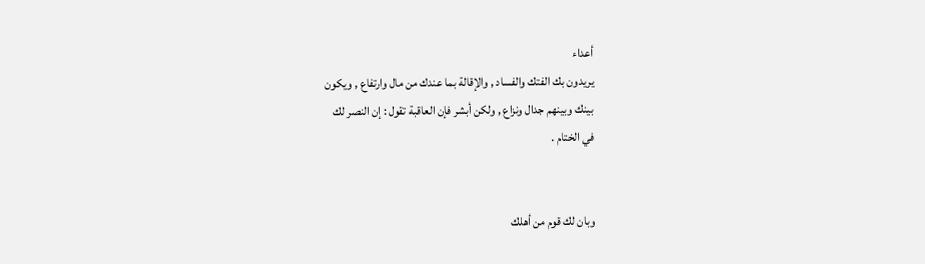أعداء
يريدون بك الفتك والفساد , والإقالة بما عندك من مال وارتفاع , ويكون
بينك وبينهم جدال ونزاع , ولكن أبشر فإن العاقبة تقول : إن النصر لك
في الختام .


وبان لك قوم من أهلك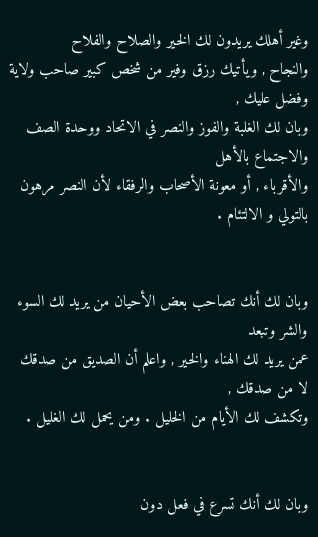وغير أهلك يريدون لك الخير والصلاح والفلاح
والنجاح , ويأتيك رزق وفير من شخص كبير صاحب ولاية وفضل عليك ,
وبان لك الغلبة والفوز والنصر في الاتحاد ووحدة الصف والاجتماع بالأهل
والأقرباء , أو معونة الأصحاب والرفقاء لأن النصر مرهون بالتولي و الالتئام .


وبان لك أنك تصاحب بعض الأحيان من يريد لك السوء والشر وتبعد
عمن يريد لك الهناء والخير , واعلم أن الصديق من صدقك لا من صدقك ,
وتكشف لك الأيام من الخليل . ومن يحمل لك الغليل .


وبان لك أنك تسرع في فعل دون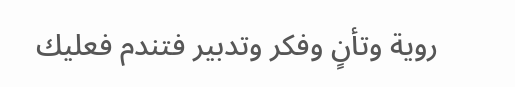روية وتأنٍ وفكر وتدبير فتندم فعليك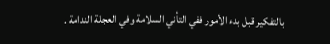بالتفكير قبل بدء الأمور ففي التأني السلامة وفي العجلة الندامة .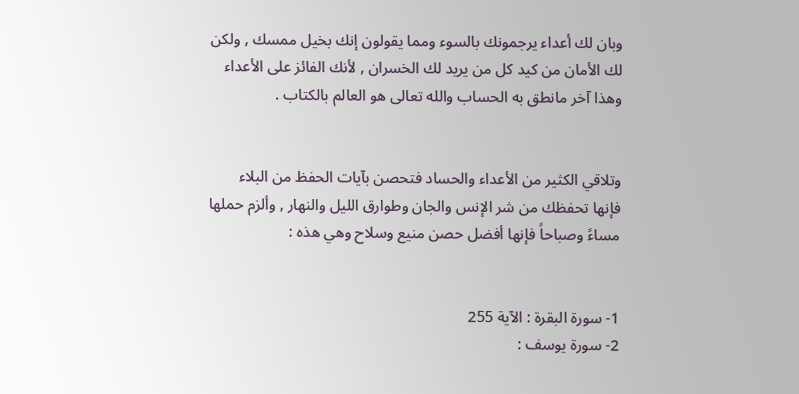وبان لك أعداء يرجمونك بالسوء ومما يقولون إنك بخيل ممسك , ولكن
لك الأمان من كيد كل من يريد لك الخسران , لأنك الفائز على الأعداء
وهذا آخر مانطق به الحساب والله تعالى هو العالم بالكتاب .


وتلاقي الكثير من الأعداء والحساد فتحصن بآيات الحفظ من البلاء
فإنها تحفظك من شر الإنس والجان وطوارق الليل والنهار , وألزم حملها
مساءً وصباحاً فإنها أفضل حصن منيع وسلاح وهي هذه :


1- سورة البقرة : الآية 255
2- سورة يوسف :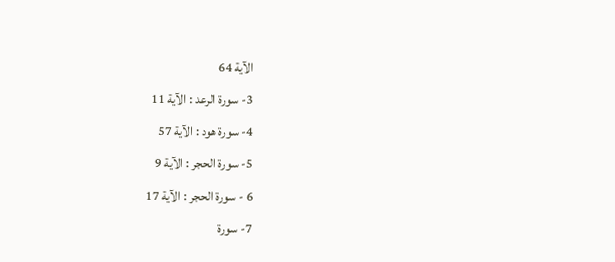الآية 64
3- سورة الرعد : الآية 11
4- سورة هود : الآية 57
5- سورة الحجر : الآية 9
6 - سورة الحجر : الآية 17
7- سورة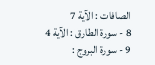الصافات : الآية 7
8 - سورة الطارق : الآية 4
9 - سورة البروج :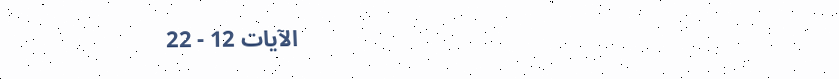الآيات 12 - 22